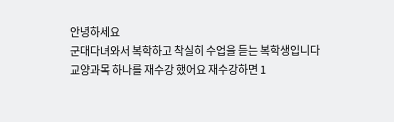안녕하세요
군대다녀와서 복학하고 착실히 수업을 듣는 복학생입니다
교양과목 하나를 재수강 했어요 재수강하면 1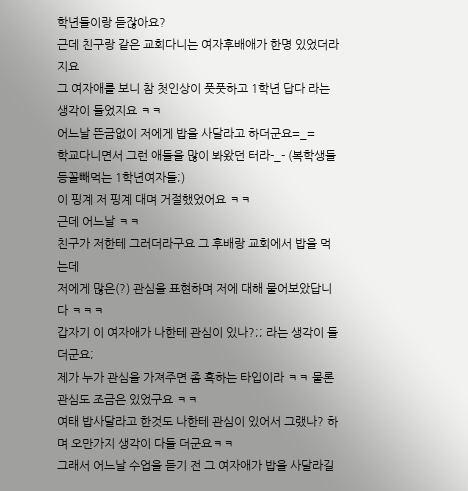학년들이랑 듣잖아요?
근데 친구랑 같은 교회다니는 여자후배애가 한명 있었더라지요
그 여자애를 보니 참 첫인상이 풋풋하고 1학년 답다 라는 생각이 들었지요 ㅋㅋ
어느날 뜬금없이 저에게 밥을 사달라고 하더군요=_=
학교다니면서 그런 애들을 많이 봐왔던 터라-_- (복학생들 등꼴빼먹는 1학년여자들;)
이 핑계 저 핑계 대며 거절했었어요 ㅋㅋ
근데 어느날 ㅋㅋ
친구가 저한테 그러더라구요 그 후배랑 교회에서 밥을 먹는데
저에게 많은(?) 관심을 표현하며 저에 대해 물어보았답니다 ㅋㅋㅋ
갑자기 이 여자애가 나한테 관심이 있나?;; 라는 생각이 들더군요;
제가 누가 관심을 가져주면 좀 혹하는 타입이라 ㅋㅋ 물론 관심도 조금은 있었구요 ㅋㅋ
여태 밥사달라고 한것도 나한테 관심이 있어서 그랬나? 하며 오만가지 생각이 다들 더군요ㅋㅋ
그래서 어느날 수업을 듣기 전 그 여자애가 밥을 사달라길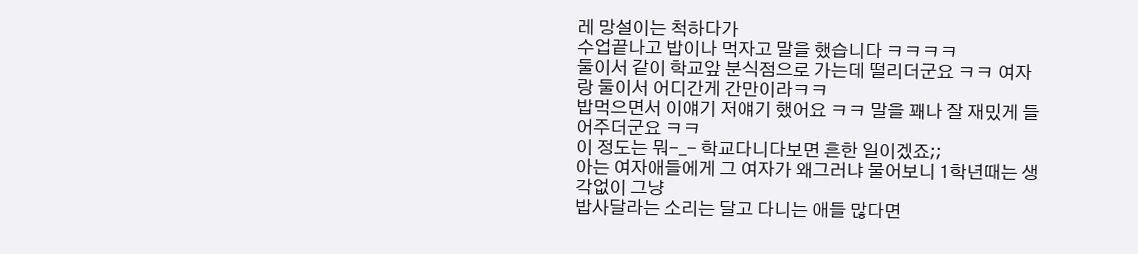레 망설이는 척하다가
수업끝나고 밥이나 먹자고 말을 했습니다 ㅋㅋㅋㅋ
둘이서 같이 학교앞 분식점으로 가는데 떨리더군요 ㅋㅋ 여자랑 둘이서 어디간게 간만이라ㅋㅋ
밥먹으면서 이얘기 저얘기 했어요 ㅋㅋ 말을 꽤나 잘 재밌게 들어주더군요 ㅋㅋ
이 정도는 뭐-_- 학교다니다보면 흔한 일이겠죠;;
아는 여자애들에게 그 여자가 왜그러냐 물어보니 1학년때는 생각없이 그냥
밥사달라는 소리는 달고 다니는 애들 많다면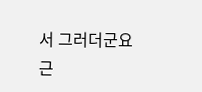서 그러더군요
근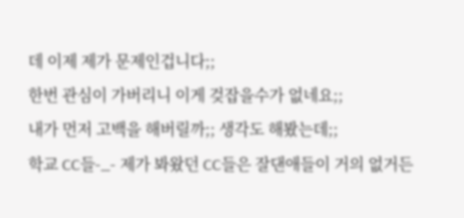데 이제 제가 문제인겁니다;;
한번 관심이 가버리니 이게 겆잡을수가 없네요;;
내가 먼저 고백을 해버릴까;; 생각도 해봤는데;;
학교 CC들-_- 제가 봐왔던 CC들은 잘댄애들이 거의 없거든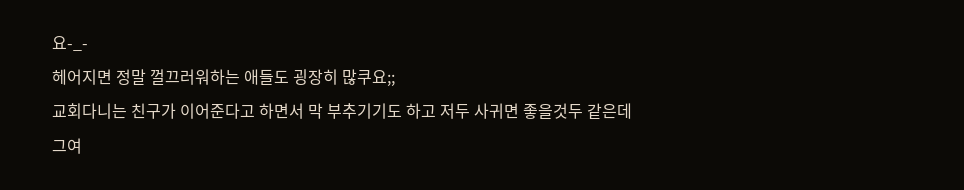요-_-
헤어지면 정말 껄끄러워하는 애들도 굉장히 많쿠요;;
교회다니는 친구가 이어준다고 하면서 막 부추기기도 하고 저두 사귀면 좋을것두 같은데
그여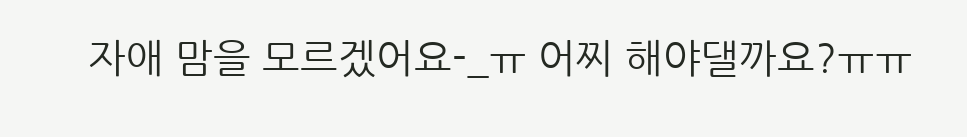자애 맘을 모르겠어요-_ㅠ 어찌 해야댈까요?ㅠㅠ